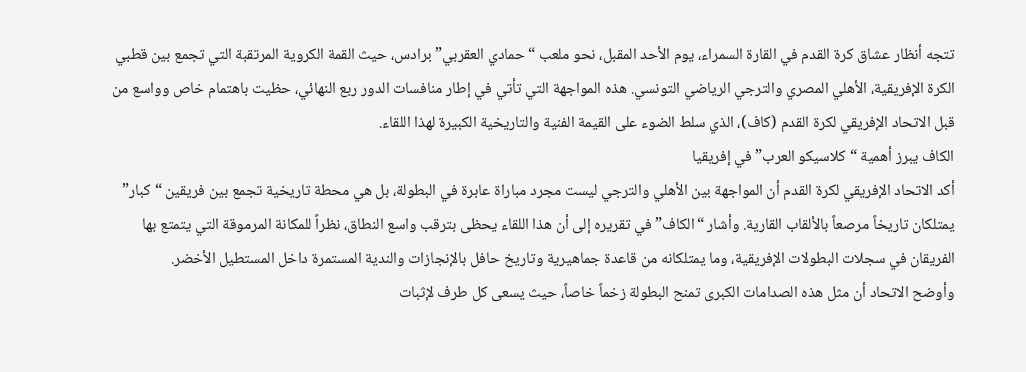تتجه أنظار عشاق كرة القدم في القارة السمراء، يوم الأحد المقبل، نحو ملعب “حمادي العقربي” برادس، حيث القمة الكروية المرتقبة التي تجمع بين قطبي الكرة الإفريقية، الأهلي المصري والترجي الرياضي التونسي. هذه المواجهة التي تأتي في إطار منافسات الدور ربع النهائي، حظيت باهتمام خاص وواسع من قبل الاتحاد الإفريقي لكرة القدم (كاف)، الذي سلط الضوء على القيمة الفنية والتاريخية الكبيرة لهذا اللقاء.
الكاف يبرز أهمية “كلاسيكو العرب” في إفريقيا
أكد الاتحاد الإفريقي لكرة القدم أن المواجهة بين الأهلي والترجي ليست مجرد مباراة عابرة في البطولة، بل هي محطة تاريخية تجمع بين فريقين “كبار” يمتلكان تاريخاً مرصعاً بالألقاب القارية. وأشار “الكاف” في تقريره إلى أن هذا اللقاء يحظى بترقب واسع النطاق، نظراً للمكانة المرموقة التي يتمتع بها الفريقان في سجلات البطولات الإفريقية، وما يمتلكانه من قاعدة جماهيرية وتاريخ حافل بالإنجازات والندية المستمرة داخل المستطيل الأخضر.
وأوضح الاتحاد أن مثل هذه الصدامات الكبرى تمنح البطولة زخماً خاصاً، حيث يسعى كل طرف لإثبات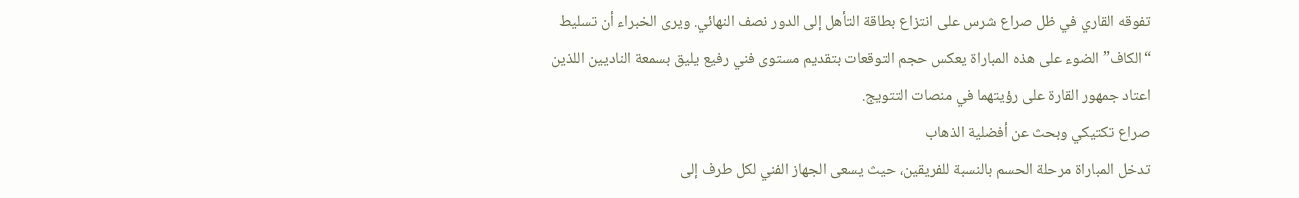تفوقه القاري في ظل صراع شرس على انتزاع بطاقة التأهل إلى الدور نصف النهائي. ويرى الخبراء أن تسليط “الكاف” الضوء على هذه المباراة يعكس حجم التوقعات بتقديم مستوى فني رفيع يليق بسمعة الناديين اللذين اعتاد جمهور القارة على رؤيتهما في منصات التتويج.
صراع تكتيكي وبحث عن أفضلية الذهاب
تدخل المباراة مرحلة الحسم بالنسبة للفريقين، حيث يسعى الجهاز الفني لكل طرف إلى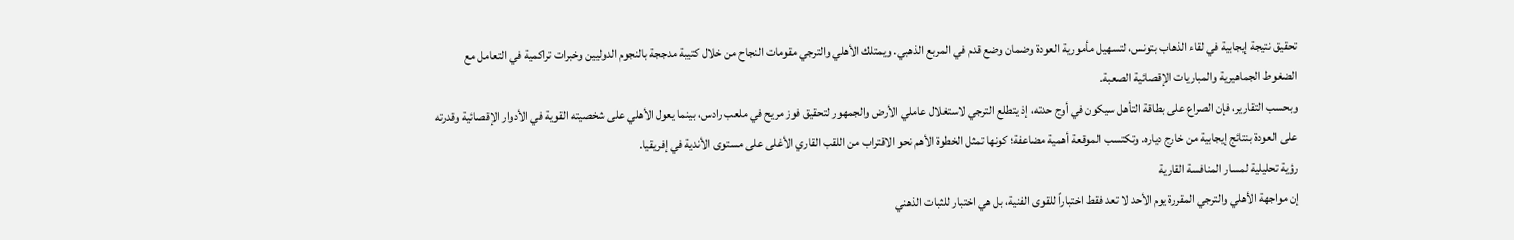تحقيق نتيجة إيجابية في لقاء الذهاب بتونس، لتسهيل مأمورية العودة وضمان وضع قدم في المربع الذهبي. ويمتلك الأهلي والترجي مقومات النجاح من خلال كتيبة مدججة بالنجوم الدوليين وخبرات تراكمية في التعامل مع الضغوط الجماهيرية والمباريات الإقصائية الصعبة.
وبحسب التقارير، فإن الصراع على بطاقة التأهل سيكون في أوج حدته، إذ يتطلع الترجي لاستغلال عاملي الأرض والجمهور لتحقيق فوز مريح في ملعب رادس، بينما يعول الأهلي على شخصيته القوية في الأدوار الإقصائية وقدرته على العودة بنتائج إيجابية من خارج دياره. وتكتسب الموقعة أهمية مضاعفة؛ كونها تمثل الخطوة الأهم نحو الاقتراب من اللقب القاري الأغلى على مستوى الأندية في إفريقيا.
رؤية تحليلية لمسار المنافسة القارية
إن مواجهة الأهلي والترجي المقررة يوم الأحد لا تعد فقط اختباراً للقوى الفنية، بل هي اختبار للثبات الذهني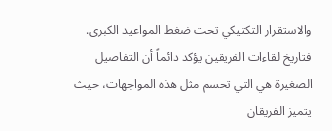والاستقرار التكتيكي تحت ضغط المواعيد الكبرى. فتاريخ لقاءات الفريقين يؤكد دائماً أن التفاصيل الصغيرة هي التي تحسم مثل هذه المواجهات، حيث يتميز الفريقان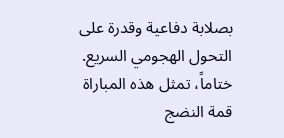بصلابة دفاعية وقدرة على التحول الهجومي السريع.
ختاماً، تمثل هذه المباراة قمة النضج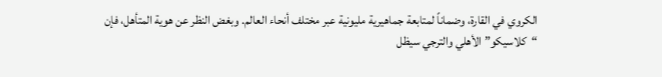الكروي في القارة، وضماناً لمتابعة جماهيرية مليونية عبر مختلف أنحاء العالم. وبغض النظر عن هوية المتأهل، فإن “كلاسيكو” الأهلي والترجي سيظل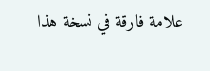علامة فارقة في نسخة هذا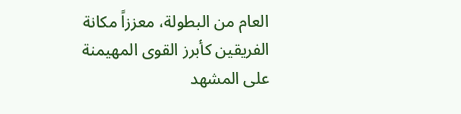العام من البطولة، معززاً مكانة الفريقين كأبرز القوى المهيمنة على المشهد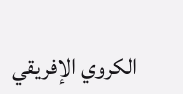الكروي الإفريقي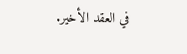في العقد الأخير.